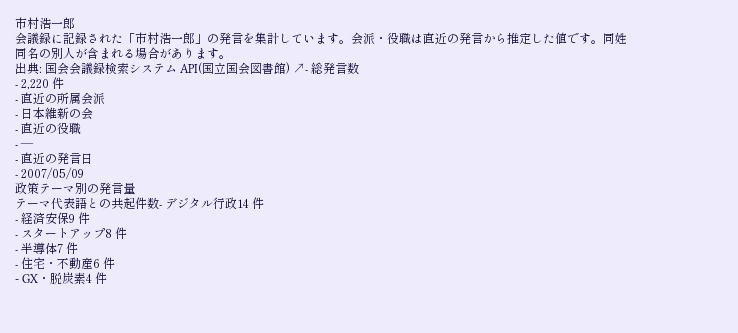市村浩一郎
会議録に記録された「市村浩一郎」の発言を集計しています。会派・役職は直近の発言から推定した値です。同姓同名の別人が含まれる場合があります。
出典: 国会会議録検索システム API(国立国会図書館) ↗- 総発言数
- 2,220 件
- 直近の所属会派
- 日本維新の会
- 直近の役職
- —
- 直近の発言日
- 2007/05/09
政策テーマ別の発言量
テーマ代表語との共起件数- デジタル行政14 件
- 経済安保9 件
- スタートアップ8 件
- 半導体7 件
- 住宅・不動産6 件
- GX・脱炭素4 件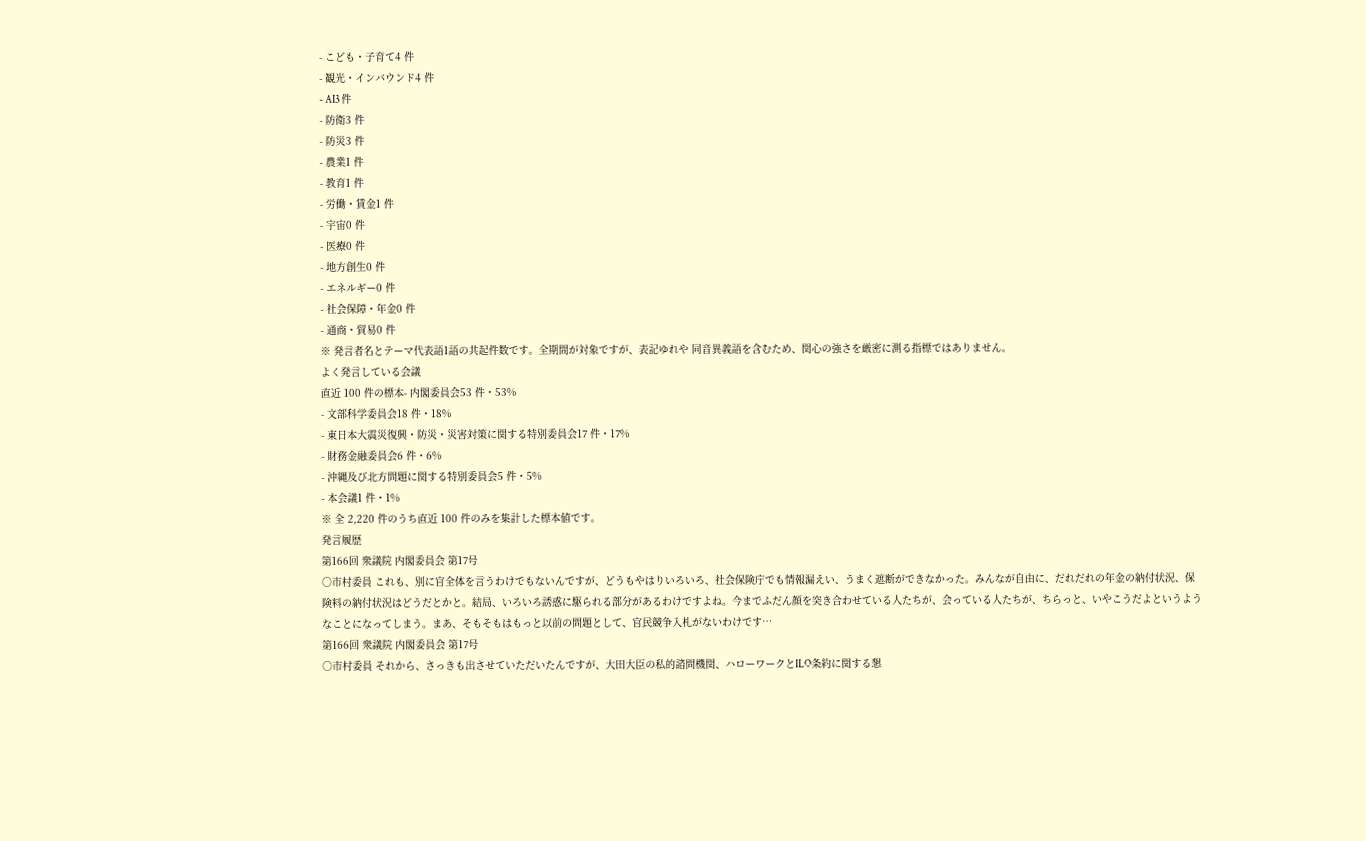- こども・子育て4 件
- 観光・インバウンド4 件
- AI3 件
- 防衛3 件
- 防災3 件
- 農業1 件
- 教育1 件
- 労働・賃金1 件
- 宇宙0 件
- 医療0 件
- 地方創生0 件
- エネルギー0 件
- 社会保障・年金0 件
- 通商・貿易0 件
※ 発言者名とテーマ代表語1語の共起件数です。全期間が対象ですが、表記ゆれや 同音異義語を含むため、関心の強さを厳密に測る指標ではありません。
よく発言している会議
直近 100 件の標本- 内閣委員会53 件・53%
- 文部科学委員会18 件・18%
- 東日本大震災復興・防災・災害対策に関する特別委員会17 件・17%
- 財務金融委員会6 件・6%
- 沖縄及び北方問題に関する特別委員会5 件・5%
- 本会議1 件・1%
※ 全 2,220 件のうち直近 100 件のみを集計した標本値です。
発言履歴
第166回 衆議院 内閣委員会 第17号
○市村委員 これも、別に官全体を言うわけでもないんですが、どうもやはりいろいろ、社会保険庁でも情報漏えい、うまく遮断ができなかった。みんなが自由に、だれだれの年金の納付状況、保険料の納付状況はどうだとかと。結局、いろいろ誘惑に駆られる部分があるわけですよね。今までふだん顔を突き合わせている人たちが、会っている人たちが、ちらっと、いやこうだよというようなことになってしまう。まあ、そもそもはもっと以前の問題として、官民競争入札がないわけです…
第166回 衆議院 内閣委員会 第17号
○市村委員 それから、さっきも出させていただいたんですが、大田大臣の私的諮問機関、ハローワークとILO条約に関する懇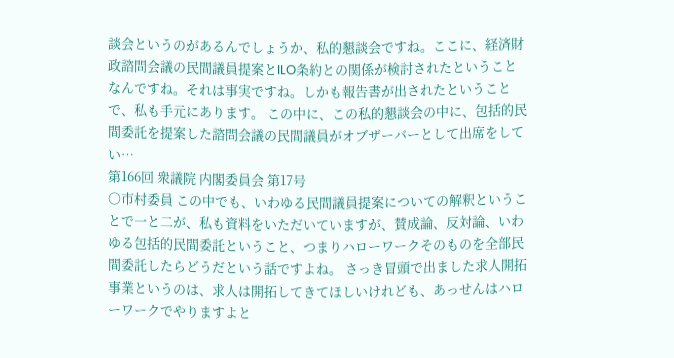談会というのがあるんでしょうか、私的懇談会ですね。ここに、経済財政諮問会議の民間議員提案とILO条約との関係が検討されたということなんですね。それは事実ですね。しかも報告書が出されたということで、私も手元にあります。 この中に、この私的懇談会の中に、包括的民間委託を提案した諮問会議の民間議員がオブザーバーとして出席をしてい…
第166回 衆議院 内閣委員会 第17号
○市村委員 この中でも、いわゆる民間議員提案についての解釈ということで一と二が、私も資料をいただいていますが、賛成論、反対論、いわゆる包括的民間委託ということ、つまりハローワークそのものを全部民間委託したらどうだという話ですよね。 さっき冒頭で出ました求人開拓事業というのは、求人は開拓してきてほしいけれども、あっせんはハローワークでやりますよと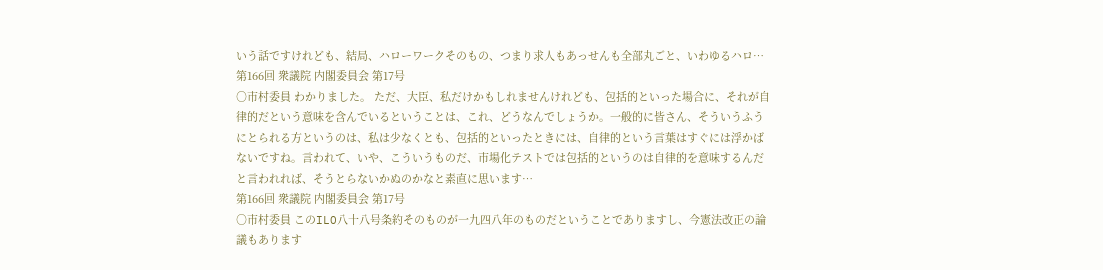いう話ですけれども、結局、ハローワークそのもの、つまり求人もあっせんも全部丸ごと、いわゆるハロ…
第166回 衆議院 内閣委員会 第17号
○市村委員 わかりました。 ただ、大臣、私だけかもしれませんけれども、包括的といった場合に、それが自律的だという意味を含んでいるということは、これ、どうなんでしょうか。一般的に皆さん、そういうふうにとられる方というのは、私は少なくとも、包括的といったときには、自律的という言葉はすぐには浮かばないですね。言われて、いや、こういうものだ、市場化テストでは包括的というのは自律的を意味するんだと言われれば、そうとらないかぬのかなと素直に思います…
第166回 衆議院 内閣委員会 第17号
○市村委員 このILO八十八号条約そのものが一九四八年のものだということでありますし、今憲法改正の論議もあります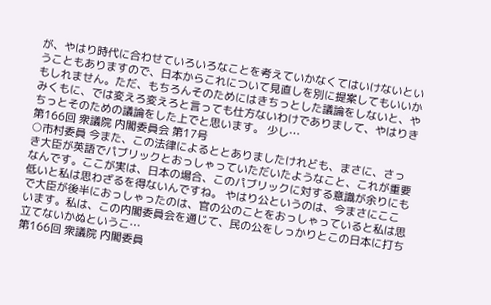が、やはり時代に合わせていろいろなことを考えていかなくてはいけないということもありますので、日本からこれについて見直しを別に提案してもいいかもしれません。ただ、もちろんそのためにはきちっとした議論をしないと、やみくもに、では変えろ変えろと言っても仕方ないわけでありまして、やはりきちっとそのための議論をした上でと思います。 少し…
第166回 衆議院 内閣委員会 第17号
○市村委員 今また、この法律によるととありましたけれども、まさに、さっき大臣が英語でパブリックとおっしゃっていただいたようなこと、これが重要なんです。ここが実は、日本の場合、このパブリックに対する意識が余りにも低いと私は思わざるを得ないんですね。 やはり公というのは、今まさにここで大臣が後半におっしゃったのは、官の公のことをおっしゃっていると私は思います。私は、この内閣委員会を通じて、民の公をしっかりとこの日本に打ち立てないかぬというこ…
第166回 衆議院 内閣委員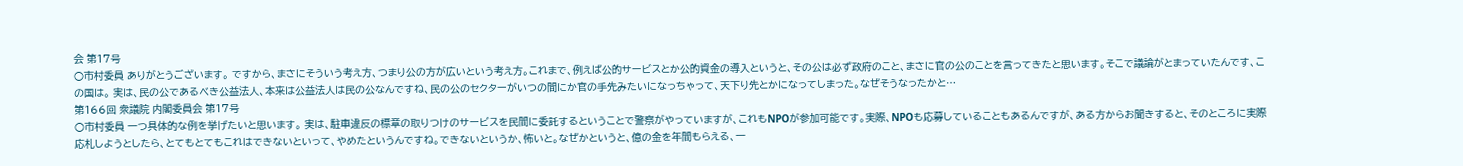会 第17号
○市村委員 ありがとうございます。 ですから、まさにそういう考え方、つまり公の方が広いという考え方。これまで、例えば公的サービスとか公的資金の導入というと、その公は必ず政府のこと、まさに官の公のことを言ってきたと思います。そこで議論がとまっていたんです、この国は。 実は、民の公であるべき公益法人、本来は公益法人は民の公なんですね、民の公のセクターがいつの間にか官の手先みたいになっちゃって、天下り先とかになってしまった。なぜそうなったかと…
第166回 衆議院 内閣委員会 第17号
○市村委員 一つ具体的な例を挙げたいと思います。 実は、駐車違反の標章の取りつけのサービスを民間に委託するということで警察がやっていますが、これもNPOが参加可能です。実際、NPOも応募していることもあるんですが、ある方からお聞きすると、そのところに実際応札しようとしたら、とてもとてもこれはできないといって、やめたというんですね。できないというか、怖いと。なぜかというと、億の金を年間もらえる、一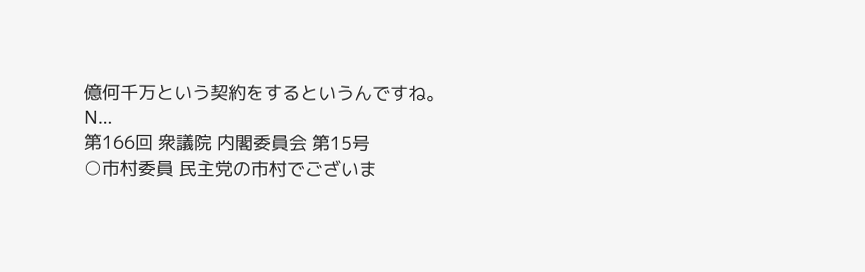億何千万という契約をするというんですね。N…
第166回 衆議院 内閣委員会 第15号
○市村委員 民主党の市村でございま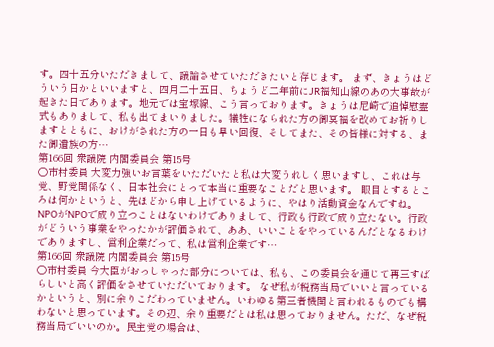す。四十五分いただきまして、議論させていただきたいと存じます。 まず、きょうはどういう日かといいますと、四月二十五日、ちょうど二年前にJR福知山線のあの大事故が起きた日であります。地元では宝塚線、こう言っております。きょうは尼崎で追悼慰霊式もありまして、私も出てまいりました。犠牲になられた方の御冥福を改めてお祈りしますとともに、おけがされた方の一日も早い回復、そしてまた、その皆様に対する、また御遺族の方…
第166回 衆議院 内閣委員会 第15号
○市村委員 大変力強いお言葉をいただいたと私は大変うれしく思いますし、これは与党、野党関係なく、日本社会にとって本当に重要なことだと思います。 眼目とするところは何かというと、先ほどから申し上げているように、やはり活動資金なんですね。NPOがNPOで成り立つことはないわけでありまして、行政も行政で成り立たない。行政がどういう事業をやったかが評価されて、ああ、いいことをやっているんだとなるわけでありますし、営利企業だって、私は営利企業です…
第166回 衆議院 内閣委員会 第15号
○市村委員 今大臣がおっしゃった部分については、私も、この委員会を通じて再三すばらしいと高く評価をさせていただいております。 なぜ私が税務当局でいいと言っているかというと、別に余りこだわっていません。いわゆる第三者機関と言われるものでも構わないと思っています。その辺、余り重要だとは私は思っておりません。ただ、なぜ税務当局でいいのか。民主党の場合は、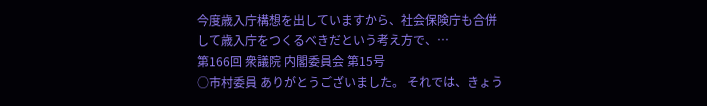今度歳入庁構想を出していますから、社会保険庁も合併して歳入庁をつくるべきだという考え方で、…
第166回 衆議院 内閣委員会 第15号
○市村委員 ありがとうございました。 それでは、きょう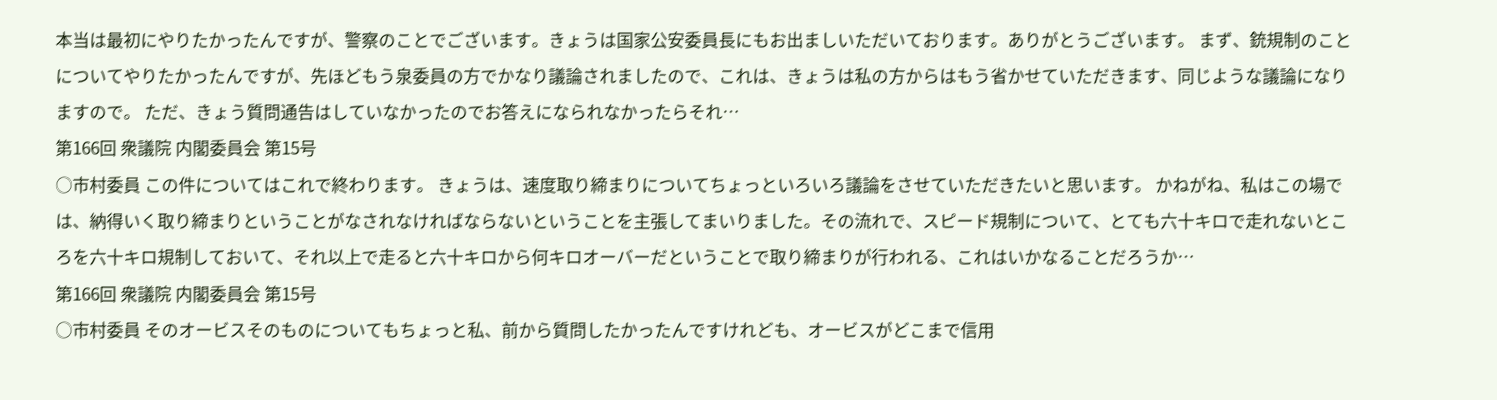本当は最初にやりたかったんですが、警察のことでございます。きょうは国家公安委員長にもお出ましいただいております。ありがとうございます。 まず、銃規制のことについてやりたかったんですが、先ほどもう泉委員の方でかなり議論されましたので、これは、きょうは私の方からはもう省かせていただきます、同じような議論になりますので。 ただ、きょう質問通告はしていなかったのでお答えになられなかったらそれ…
第166回 衆議院 内閣委員会 第15号
○市村委員 この件についてはこれで終わります。 きょうは、速度取り締まりについてちょっといろいろ議論をさせていただきたいと思います。 かねがね、私はこの場では、納得いく取り締まりということがなされなければならないということを主張してまいりました。その流れで、スピード規制について、とても六十キロで走れないところを六十キロ規制しておいて、それ以上で走ると六十キロから何キロオーバーだということで取り締まりが行われる、これはいかなることだろうか…
第166回 衆議院 内閣委員会 第15号
○市村委員 そのオービスそのものについてもちょっと私、前から質問したかったんですけれども、オービスがどこまで信用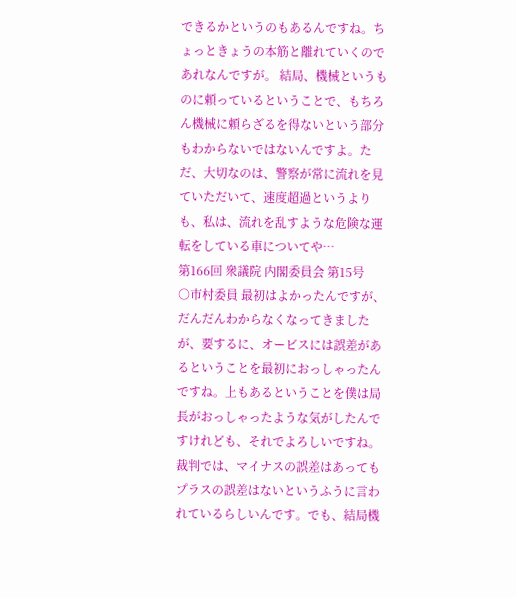できるかというのもあるんですね。ちょっときょうの本筋と離れていくのであれなんですが。 結局、機械というものに頼っているということで、もちろん機械に頼らざるを得ないという部分もわからないではないんですよ。ただ、大切なのは、警察が常に流れを見ていただいて、速度超過というよりも、私は、流れを乱すような危険な運転をしている車についてや…
第166回 衆議院 内閣委員会 第15号
○市村委員 最初はよかったんですが、だんだんわからなくなってきましたが、要するに、オービスには誤差があるということを最初におっしゃったんですね。上もあるということを僕は局長がおっしゃったような気がしたんですけれども、それでよろしいですね。 裁判では、マイナスの誤差はあってもプラスの誤差はないというふうに言われているらしいんです。でも、結局機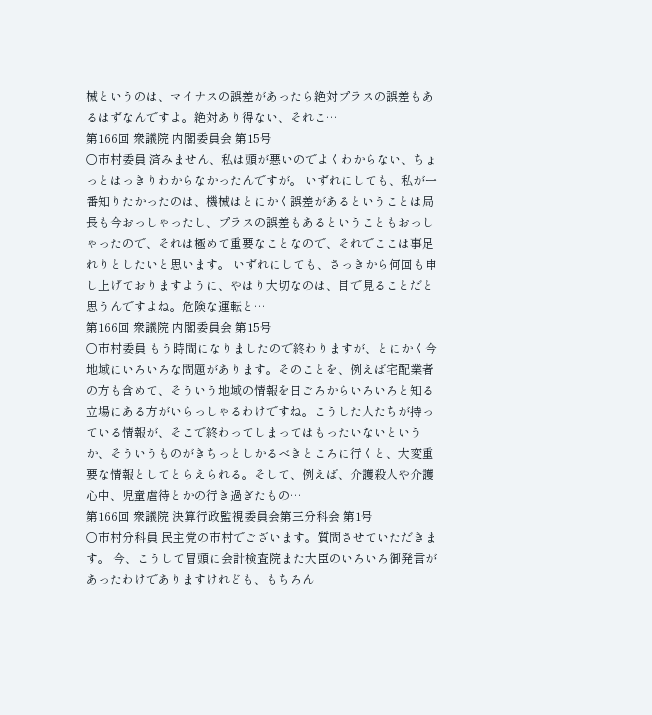械というのは、マイナスの誤差があったら絶対プラスの誤差もあるはずなんですよ。絶対あり得ない、それこ…
第166回 衆議院 内閣委員会 第15号
○市村委員 済みません、私は頭が悪いのでよくわからない、ちょっとはっきりわからなかったんですが。 いずれにしても、私が一番知りたかったのは、機械はとにかく誤差があるということは局長も今おっしゃったし、プラスの誤差もあるということもおっしゃったので、それは極めて重要なことなので、それでここは事足れりとしたいと思います。 いずれにしても、さっきから何回も申し上げておりますように、やはり大切なのは、目で見ることだと思うんですよね。危険な運転と…
第166回 衆議院 内閣委員会 第15号
○市村委員 もう時間になりましたので終わりますが、とにかく今地域にいろいろな問題があります。そのことを、例えば宅配業者の方も含めて、そういう地域の情報を日ごろからいろいろと知る立場にある方がいらっしゃるわけですね。こうした人たちが持っている情報が、そこで終わってしまってはもったいないというか、そういうものがきちっとしかるべきところに行くと、大変重要な情報としてとらえられる。そして、例えば、介護殺人や介護心中、児童虐待とかの行き過ぎたもの…
第166回 衆議院 決算行政監視委員会第三分科会 第1号
○市村分科員 民主党の市村でございます。質問させていただきます。 今、こうして冒頭に会計検査院また大臣のいろいろ御発言があったわけでありますけれども、もちろん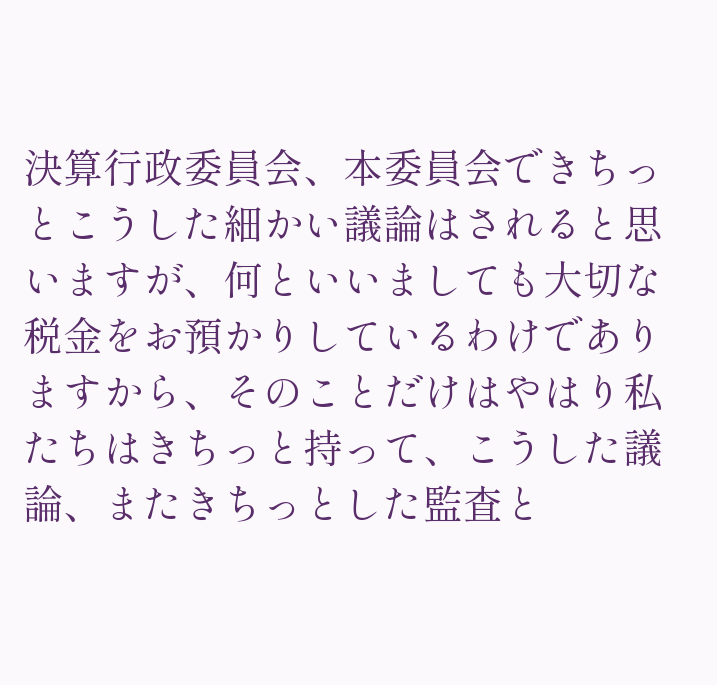決算行政委員会、本委員会できちっとこうした細かい議論はされると思いますが、何といいましても大切な税金をお預かりしているわけでありますから、そのことだけはやはり私たちはきちっと持って、こうした議論、またきちっとした監査と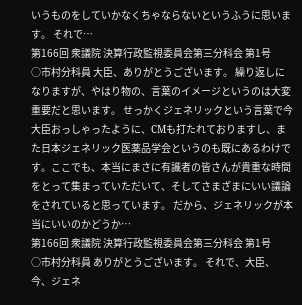いうものをしていかなくちゃならないというふうに思います。 それで…
第166回 衆議院 決算行政監視委員会第三分科会 第1号
○市村分科員 大臣、ありがとうございます。 繰り返しになりますが、やはり物の、言葉のイメージというのは大変重要だと思います。 せっかくジェネリックという言葉で今大臣おっしゃったように、CMも打たれておりますし、また日本ジェネリック医薬品学会というのも既にあるわけです。ここでも、本当にまさに有識者の皆さんが貴重な時間をとって集まっていただいて、そしてさまざまにいい議論をされていると思っています。 だから、ジェネリックが本当にいいのかどうか…
第166回 衆議院 決算行政監視委員会第三分科会 第1号
○市村分科員 ありがとうございます。 それで、大臣、今、ジェネ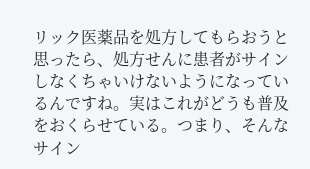リック医薬品を処方してもらおうと思ったら、処方せんに患者がサインしなくちゃいけないようになっているんですね。実はこれがどうも普及をおくらせている。つまり、そんなサイン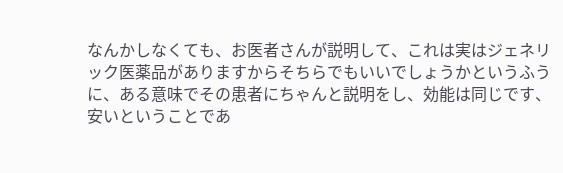なんかしなくても、お医者さんが説明して、これは実はジェネリック医薬品がありますからそちらでもいいでしょうかというふうに、ある意味でその患者にちゃんと説明をし、効能は同じです、安いということであ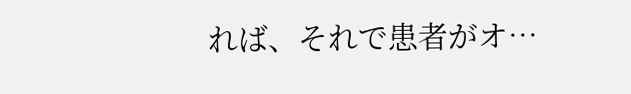れば、それで患者がオ…